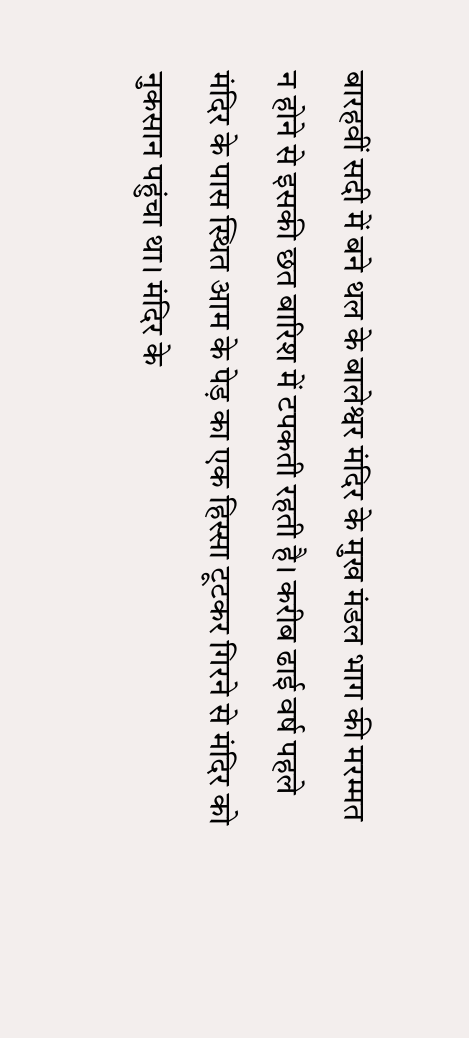बारहवीं सदी में बने थल के बालेश्वर मंदिर के मुख मंडल भाग की मरम्मत न होने से इसकी छत बारिश में टपकती रहती है। करीब ढाई वर्ष पहले मंदिर के पास स्थित आम के पेड़ का एक हिस्सा टूटकर गिरने से मंदिर को नुकसान पहुंचा था। मंदिर के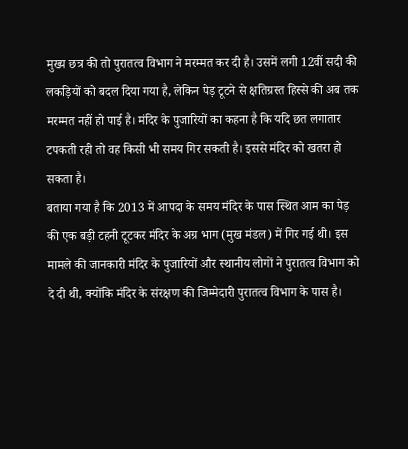मुख्य छत्र की तो पुरातत्व विभाग ने मरम्मत कर दी है। उसमें लगी 12वीं सदी की लकड़ियों को बदल दिया गया है, लेकिन पेड़ टूटने से क्षतिग्रस्त हिस्से की अब तक मरम्मत नहीं हो पाई है। मंदिर के पुजारियों का कहना है कि यदि छत लगातार टपकती रही तो वह किसी भी समय गिर सकती है। इससे मंदिर को खतरा हो सकता है।
बताया गया है कि 2013 में आपदा के समय मंदिर के पास स्थित आम का पेड़ की एक बड़ी टहनी टूटकर मंदिर के अग्र भाग (मुख मंडल) में गिर गई थी। इस मामले की जानकारी मंदिर के पुजारियों और स्थानीय लोगों ने पुरातत्व विभाग को दे दी थी, क्योंकि मंदिर के संरक्षण की जिम्मेदारी पुरातत्व विभाग के पास है।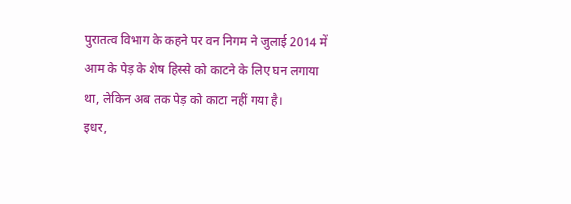पुरातत्व विभाग के कहने पर वन निगम ने जुलाई 2014 में आम के पेड़ के शेष हिस्से को काटने के लिए घन लगाया था, लेकिन अब तक पेड़ को काटा नहीं गया है।
इधर,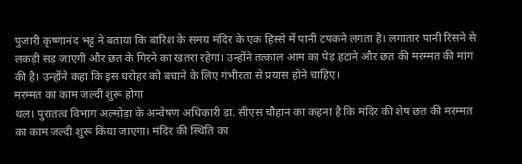पुजारी कृष्णानंद भट्ट ने बताया कि बारिश के समय मंदिर के एक हिस्से में पानी टपकने लगता है। लगातार पानी रिसने से लकड़ी सड़ जाएगी और छत के गिरने का खतरा रहेगा। उन्होंने तत्काल आम का पेड़ हटाने और छत की मरम्मत की मांग की है। उन्होंने कहा कि इस धरोहर को बचाने के लिए गंभीरता से प्रयास होने चाहिए।
मरम्मत का काम जल्दी शुरू होगा
थल। पुरातत्व विभाग अल्मोड़ा के अन्वेषण अधिकारी डा. सीएस चौहान का कहना है कि मंदिर की शेष छत की मरम्मत का काम जल्दी शुरू किया जाएगा। मंदिर की स्थिति का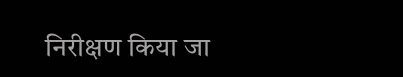निरीक्षण किया जा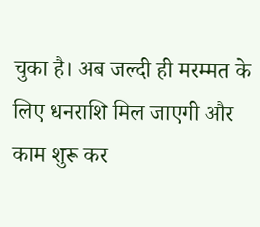चुका है। अब जल्दी ही मरम्मत के लिए धनराशि मिल जाएगी और काम शुरू कर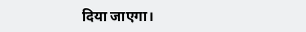दिया जाएगा।